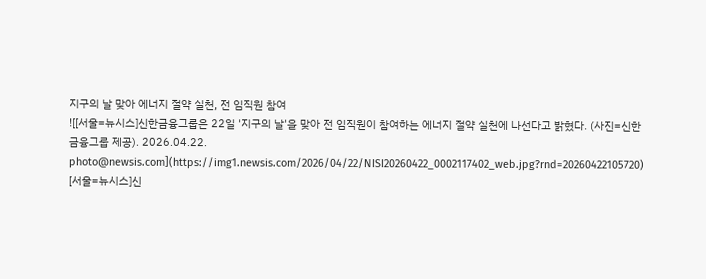지구의 날 맞아 에너지 절약 실천, 전 임직원 참여
![[서울=뉴시스]신한금융그룹은 22일 '지구의 날'을 맞아 전 임직원이 참여하는 에너지 절약 실천에 나선다고 밝혔다. (사진=신한금융그룹 제공). 2026.04.22. photo@newsis.com](https://img1.newsis.com/2026/04/22/NISI20260422_0002117402_web.jpg?rnd=20260422105720)
[서울=뉴시스]신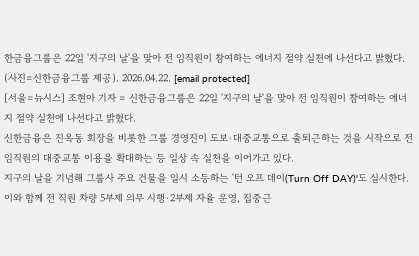한금융그룹은 22일 '지구의 날'을 맞아 전 임직원이 참여하는 에너지 절약 실천에 나선다고 밝혔다. (사진=신한금융그룹 제공). 2026.04.22. [email protected]
[서울=뉴시스] 조현아 기자 = 신한금융그룹은 22일 '지구의 날'을 맞아 전 임직원이 참여하는 에너지 절약 실천에 나선다고 밝혔다.
신한금융은 진옥동 회장을 비롯한 그룹 경영진이 도보·대중교통으로 출퇴근하는 것을 시작으로 전 임직원의 대중교통 이용을 확대하는 등 일상 속 실천을 이어가고 있다.
지구의 날을 기념해 그룹사 주요 건물을 일시 소등하는 '턴 오프 데이(Turn Off DAY)'도 실시한다.
이와 함께 전 직원 차량 5부제 의무 시행·2부제 자율 운영, 집중근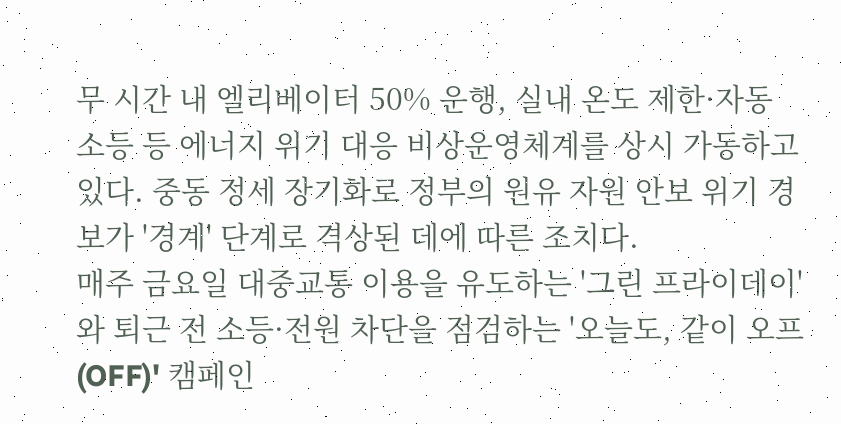무 시간 내 엘리베이터 50% 운행, 실내 온도 제한·자동 소등 등 에너지 위기 대응 비상운영체계를 상시 가동하고 있다. 중동 정세 장기화로 정부의 원유 자원 안보 위기 경보가 '경계' 단계로 격상된 데에 따른 조치다.
매주 금요일 대중교통 이용을 유도하는 '그린 프라이데이'와 퇴근 전 소등·전원 차단을 점검하는 '오늘도, 같이 오프(OFF)' 캠페인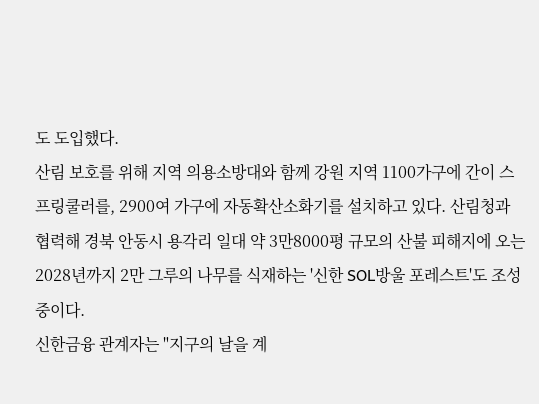도 도입했다.
산림 보호를 위해 지역 의용소방대와 함께 강원 지역 1100가구에 간이 스프링쿨러를, 2900여 가구에 자동확산소화기를 설치하고 있다. 산림청과 협력해 경북 안동시 용각리 일대 약 3만8000평 규모의 산불 피해지에 오는 2028년까지 2만 그루의 나무를 식재하는 '신한 SOL방울 포레스트'도 조성 중이다.
신한금융 관계자는 "지구의 날을 계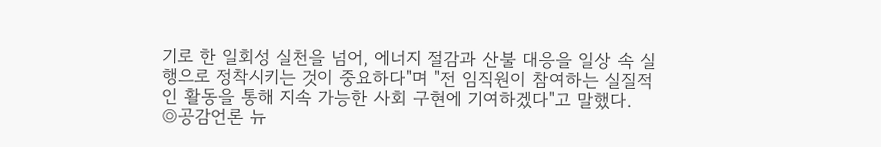기로 한 일회성 실천을 넘어, 에너지 절감과 산불 대응을 일상 속 실행으로 정착시키는 것이 중요하다"며 "전 임직원이 참여하는 실질적인 활동을 통해 지속 가능한 사회 구현에 기여하겠다"고 말했다.
◎공감언론 뉴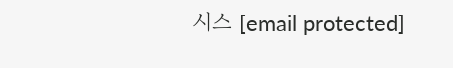시스 [email protected]